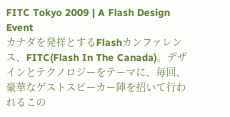FITC Tokyo 2009 | A Flash Design Event
カナダを発祥とするFlashカンファレンス、FITC(Flash In The Canada)。デザインとテクノロジーをテーマに、毎回、豪華なゲストスピーカー陣を招いて行われるこの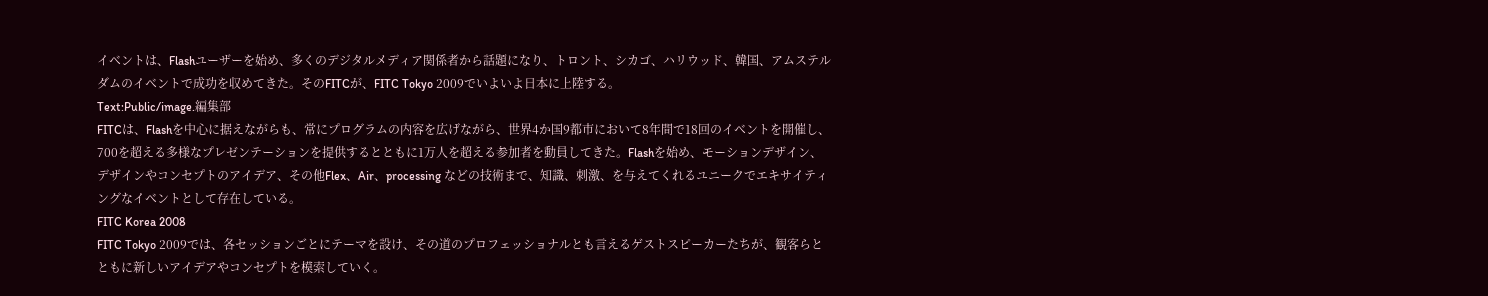イベントは、Flashユーザーを始め、多くのデジタルメディア関係者から話題になり、トロント、シカゴ、ハリウッド、韓国、アムステルダムのイベントで成功を収めてきた。そのFITCが、FITC Tokyo 2009でいよいよ日本に上陸する。
Text:Public/image.編集部
FITCは、Flashを中心に据えながらも、常にプログラムの内容を広げながら、世界4か国9都市において8年間で18回のイベントを開催し、700を超える多様なプレゼンテーションを提供するとともに1万人を超える参加者を動員してきた。Flashを始め、モーションデザイン、デザインやコンセプトのアイデア、その他Flex、Air、processing などの技術まで、知識、刺激、を与えてくれるユニークでエキサイティングなイベントとして存在している。
FITC Korea 2008
FITC Tokyo 2009では、各セッションごとにテーマを設け、その道のプロフェッショナルとも言えるゲストスピーカーたちが、観客らとともに新しいアイデアやコンセプトを模索していく。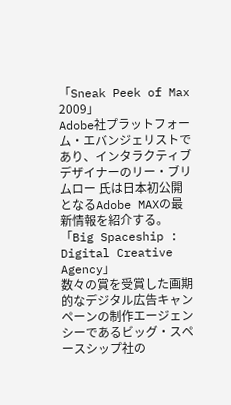「Sneak Peek of Max 2009」
Adobe社プラットフォーム・エバンジェリストであり、インタラクティブデザイナーのリー・ブリムロー 氏は日本初公開となるAdobe MAXの最新情報を紹介する。
「Big Spaceship : Digital Creative Agency」
数々の賞を受賞した画期的なデジタル広告キャンペーンの制作エージェンシーであるビッグ・スペースシップ社の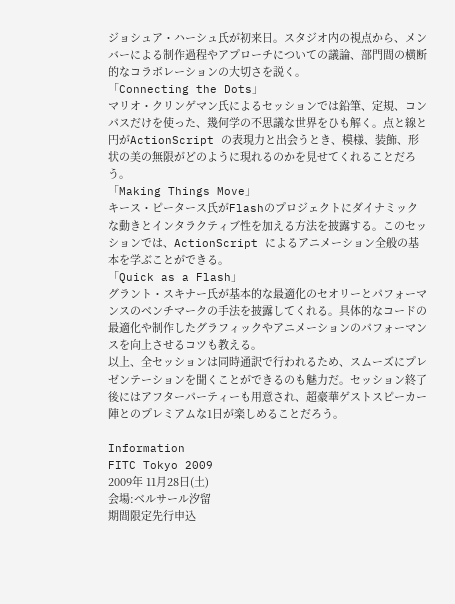ジョシュア・ハーシュ氏が初来日。スタジオ内の視点から、メンバーによる制作過程やアプローチについての議論、部門間の横断的なコラボレーションの大切さを説く。
「Connecting the Dots」
マリオ・クリンゲマン氏によるセッションでは鉛筆、定規、コンパスだけを使った、幾何学の不思議な世界をひも解く。点と線と円がActionScript の表現力と出会うとき、模様、装飾、形状の美の無限がどのように現れるのかを見せてくれることだろう。
「Making Things Move」
キース・ピータース氏がFlashのプロジェクトにダイナミックな動きとインタラクティブ性を加える方法を披露する。このセッションでは、ActionScript によるアニメーション全般の基本を学ぶことができる。
「Quick as a Flash」
グラント・スキナー氏が基本的な最適化のセオリーとパフォーマンスのベンチマークの手法を披露してくれる。具体的なコードの最適化や制作したグラフィックやアニメーションのパフォーマンスを向上させるコツも教える。
以上、全セッションは同時通訳で行われるため、スムーズにプレゼンテーションを聞くことができるのも魅力だ。セッション終了後にはアフターパーティーも用意され、超豪華ゲストスピーカー陣とのプレミアムな1日が楽しめることだろう。

Information
FITC Tokyo 2009
2009年 11月28日(土)
会場:ベルサール汐留
期間限定先行申込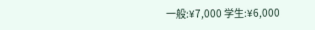一般:¥7,000 学生:¥6,000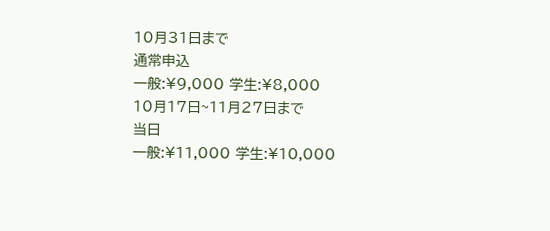10月31日まで
通常申込
一般:¥9,000 学生:¥8,000
10月17日~11月27日まで
当日
一般:¥11,000 学生:¥10,000